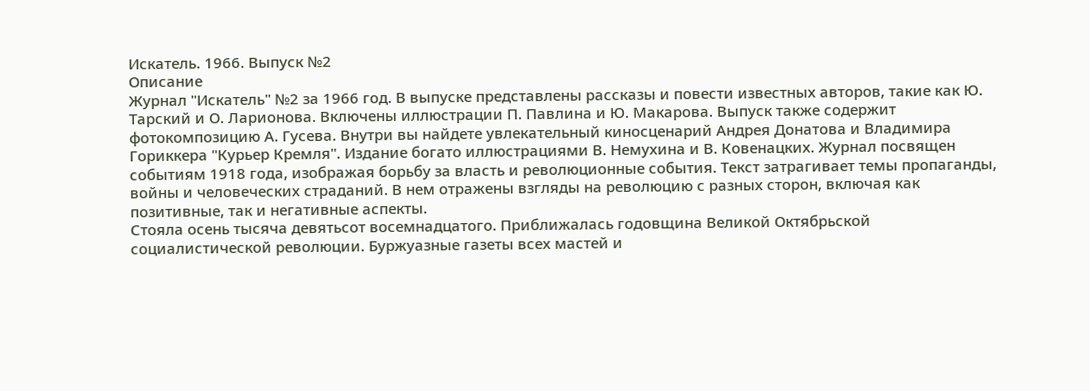Искатель. 1966. Выпуск №2
Описание
Журнал "Искатель" №2 за 1966 год. В выпуске представлены рассказы и повести известных авторов, такие как Ю. Тарский и О. Ларионова. Включены иллюстрации П. Павлина и Ю. Макарова. Выпуск также содержит фотокомпозицию А. Гусева. Внутри вы найдете увлекательный киносценарий Андрея Донатова и Владимира Гориккера "Курьер Кремля". Издание богато иллюстрациями В. Немухина и В. Ковенацких. Журнал посвящен событиям 1918 года, изображая борьбу за власть и революционные события. Текст затрагивает темы пропаганды, войны и человеческих страданий. В нем отражены взгляды на революцию с разных сторон, включая как позитивные, так и негативные аспекты.
Стояла осень тысяча девятьсот восемнадцатого. Приближалась годовщина Великой Октябрьской социалистической революции. Буржуазные газеты всех мастей и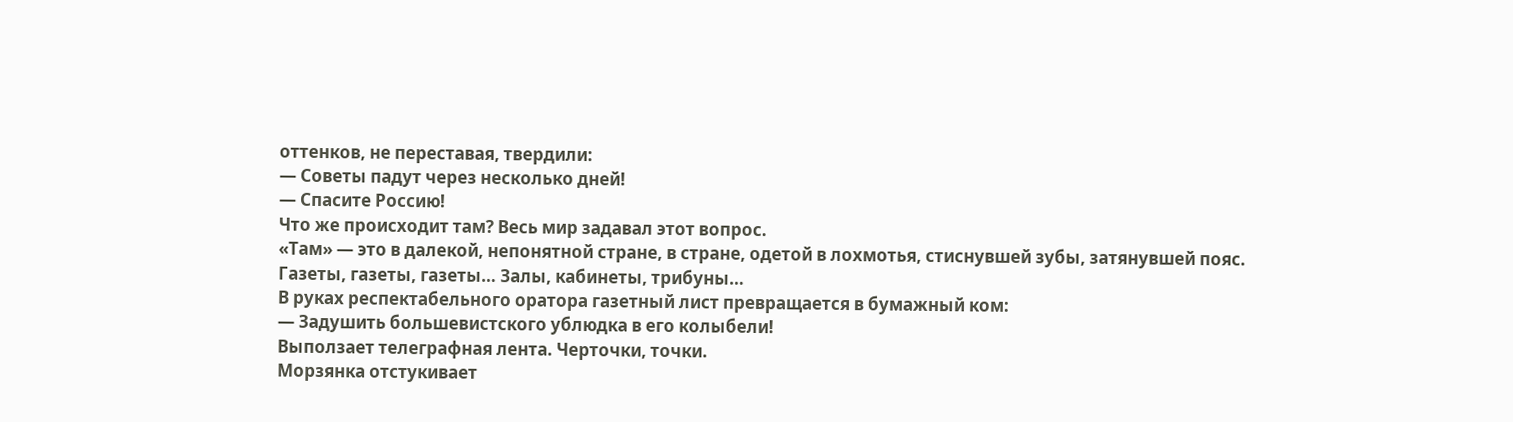оттенков, не переставая, твердили:
— Советы падут через несколько дней!
— Спасите Россию!
Что же происходит там? Весь мир задавал этот вопрос.
«Там» — это в далекой, непонятной стране, в стране, одетой в лохмотья, стиснувшей зубы, затянувшей пояс.
Газеты, газеты, газеты… Залы, кабинеты, трибуны…
В руках респектабельного оратора газетный лист превращается в бумажный ком:
— Задушить большевистского ублюдка в его колыбели!
Выползает телеграфная лента. Черточки, точки.
Морзянка отстукивает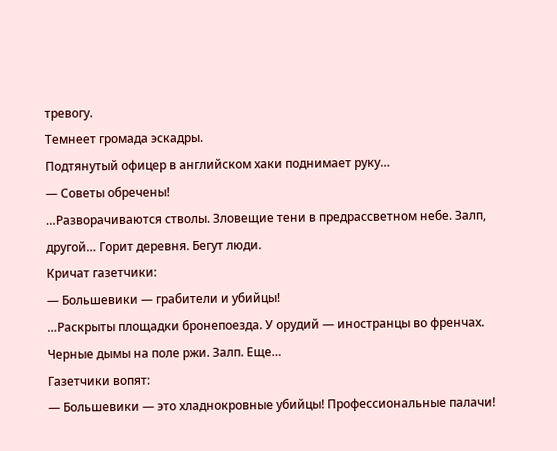тревогу.
Темнеет громада эскадры.
Подтянутый офицер в английском хаки поднимает руку…
— Советы обречены!
…Разворачиваются стволы. Зловещие тени в предрассветном небе. Залп, другой… Горит деревня. Бегут люди.
Кричат газетчики:
— Большевики — грабители и убийцы!
…Раскрыты площадки бронепоезда. У орудий — иностранцы во френчах.
Черные дымы на поле ржи. Залп. Еще…
Газетчики вопят:
— Большевики — это хладнокровные убийцы! Профессиональные палачи!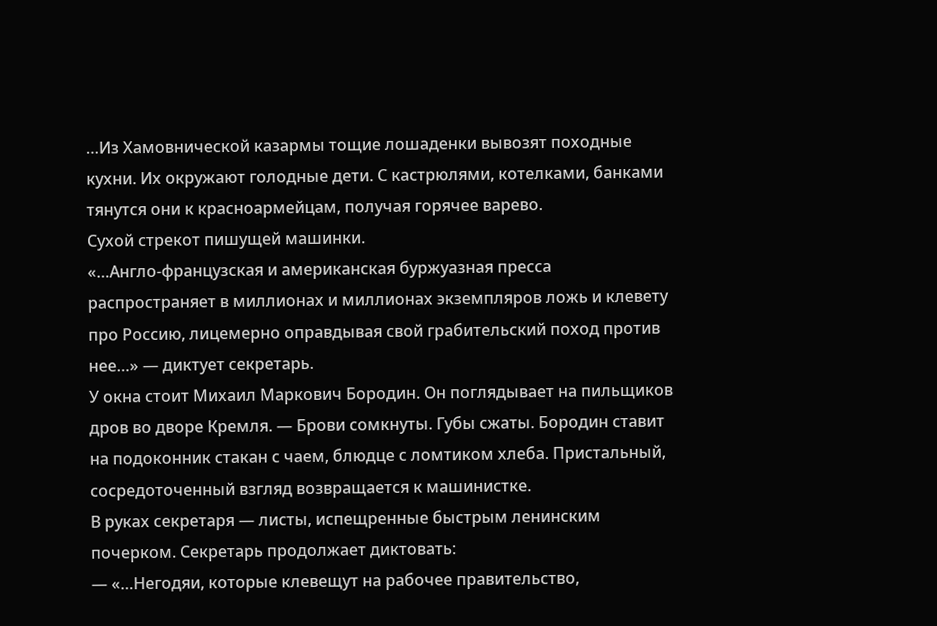…Из Хамовнической казармы тощие лошаденки вывозят походные кухни. Их окружают голодные дети. С кастрюлями, котелками, банками тянутся они к красноармейцам, получая горячее варево.
Сухой стрекот пишущей машинки.
«…Англо-французская и американская буржуазная пресса распространяет в миллионах и миллионах экземпляров ложь и клевету про Россию, лицемерно оправдывая свой грабительский поход против нее…» — диктует секретарь.
У окна стоит Михаил Маркович Бородин. Он поглядывает на пильщиков дров во дворе Кремля. — Брови сомкнуты. Губы сжаты. Бородин ставит на подоконник стакан с чаем, блюдце с ломтиком хлеба. Пристальный, сосредоточенный взгляд возвращается к машинистке.
В руках секретаря — листы, испещренные быстрым ленинским почерком. Секретарь продолжает диктовать:
— «…Негодяи, которые клевещут на рабочее правительство,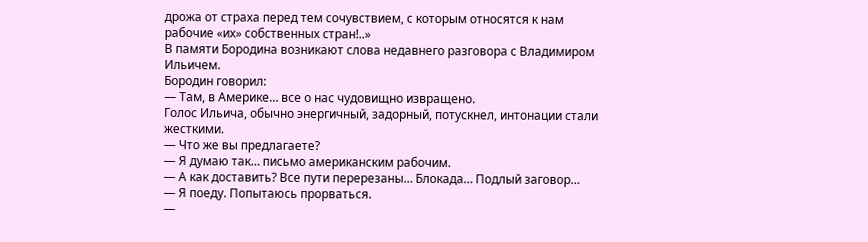дрожа от страха перед тем сочувствием, с которым относятся к нам рабочие «их» собственных стран!..»
В памяти Бородина возникают слова недавнего разговора с Владимиром Ильичем.
Бородин говорил:
— Там, в Америке… все о нас чудовищно извращено.
Голос Ильича, обычно энергичный, задорный, потускнел, интонации стали жесткими.
— Что же вы предлагаете?
— Я думаю так… письмо американским рабочим.
— А как доставить? Все пути перерезаны… Блокада… Подлый заговор…
— Я поеду. Попытаюсь прорваться.
—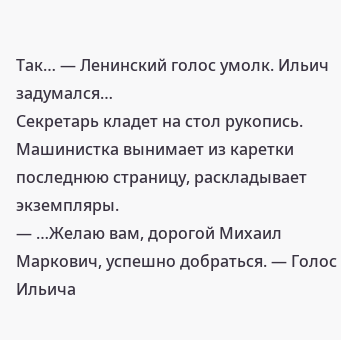Так… — Ленинский голос умолк. Ильич задумался…
Секретарь кладет на стол рукопись. Машинистка вынимает из каретки последнюю страницу, раскладывает экземпляры.
— …Желаю вам, дорогой Михаил Маркович, успешно добраться. — Голос Ильича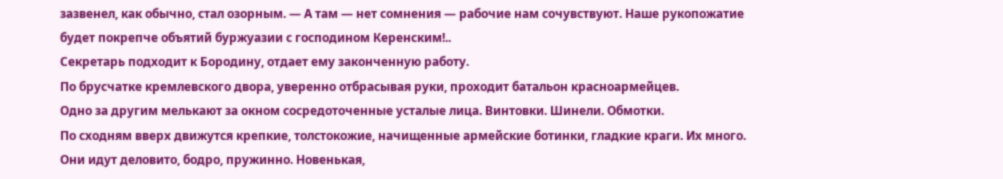зазвенел, как обычно, стал озорным. — А там — нет сомнения — рабочие нам сочувствуют. Наше рукопожатие будет покрепче объятий буржуазии с господином Керенским!..
Секретарь подходит к Бородину, отдает ему законченную работу.
По брусчатке кремлевского двора, уверенно отбрасывая руки, проходит батальон красноармейцев.
Одно за другим мелькают за окном сосредоточенные усталые лица. Винтовки. Шинели. Обмотки.
По сходням вверх движутся крепкие, толстокожие, начищенные армейские ботинки, гладкие краги. Их много. Они идут деловито, бодро, пружинно. Новенькая,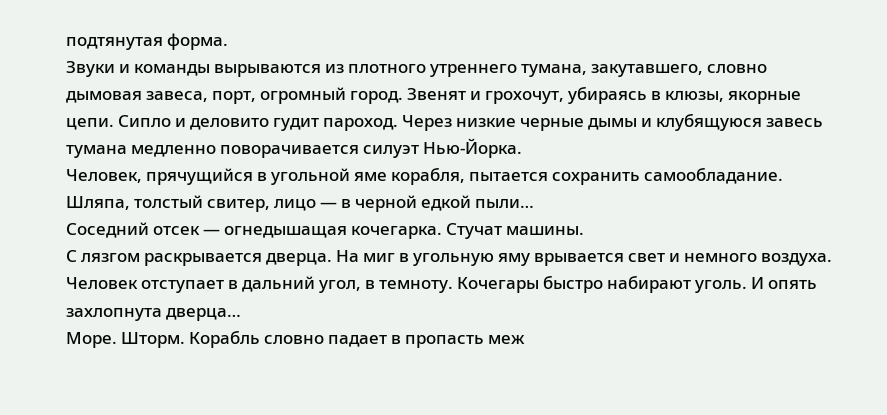подтянутая форма.
Звуки и команды вырываются из плотного утреннего тумана, закутавшего, словно дымовая завеса, порт, огромный город. Звенят и грохочут, убираясь в клюзы, якорные цепи. Сипло и деловито гудит пароход. Через низкие черные дымы и клубящуюся завесь тумана медленно поворачивается силуэт Нью-Йорка.
Человек, прячущийся в угольной яме корабля, пытается сохранить самообладание. Шляпа, толстый свитер, лицо — в черной едкой пыли…
Соседний отсек — огнедышащая кочегарка. Стучат машины.
С лязгом раскрывается дверца. На миг в угольную яму врывается свет и немного воздуха. Человек отступает в дальний угол, в темноту. Кочегары быстро набирают уголь. И опять захлопнута дверца…
Море. Шторм. Корабль словно падает в пропасть меж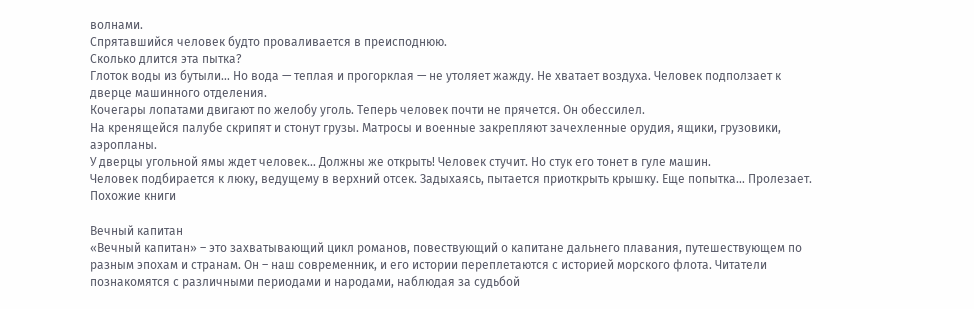волнами.
Спрятавшийся человек будто проваливается в преисподнюю.
Сколько длится эта пытка?
Глоток воды из бутыли… Но вода — теплая и прогорклая — не утоляет жажду. Не хватает воздуха. Человек подползает к дверце машинного отделения.
Кочегары лопатами двигают по желобу уголь. Теперь человек почти не прячется. Он обессилел.
На кренящейся палубе скрипят и стонут грузы. Матросы и военные закрепляют зачехленные орудия, ящики, грузовики, аэропланы.
У дверцы угольной ямы ждет человек… Должны же открыть! Человек стучит. Но стук его тонет в гуле машин.
Человек подбирается к люку, ведущему в верхний отсек. Задыхаясь, пытается приоткрыть крышку. Еще попытка… Пролезает.
Похожие книги

Вечный капитан
«Вечный капитан» – это захватывающий цикл романов, повествующий о капитане дальнего плавания, путешествующем по разным эпохам и странам. Он – наш современник, и его истории переплетаются с историей морского флота. Читатели познакомятся с различными периодами и народами, наблюдая за судьбой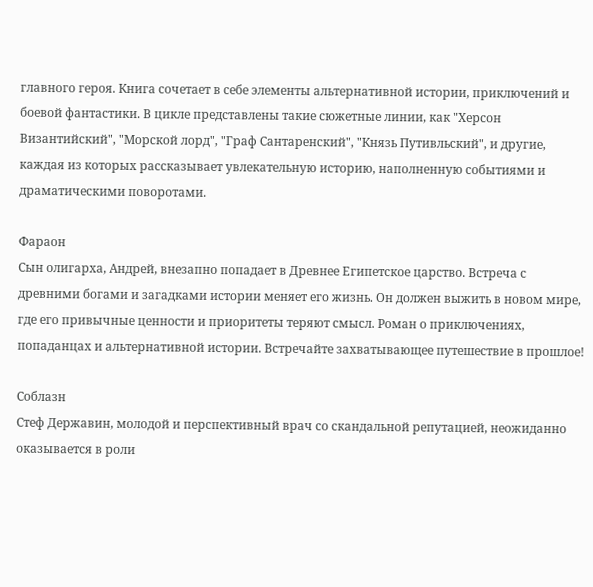главного героя. Книга сочетает в себе элементы альтернативной истории, приключений и боевой фантастики. В цикле представлены такие сюжетные линии, как "Херсон Византийский", "Морской лорд", "Граф Сантаренский", "Князь Путивльский", и другие, каждая из которых рассказывает увлекательную историю, наполненную событиями и драматическими поворотами.

Фараон
Сын олигарха, Андрей, внезапно попадает в Древнее Египетское царство. Встреча с древними богами и загадками истории меняет его жизнь. Он должен выжить в новом мире, где его привычные ценности и приоритеты теряют смысл. Роман о приключениях, попаданцах и альтернативной истории. Встречайте захватывающее путешествие в прошлое!

Соблазн
Стеф Державин, молодой и перспективный врач со скандальной репутацией, неожиданно оказывается в роли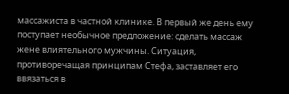массажиста в частной клинике. В первый же день ему поступает необычное предложение: сделать массаж жене влиятельного мужчины. Ситуация, противоречащая принципам Стефа, заставляет его ввязаться в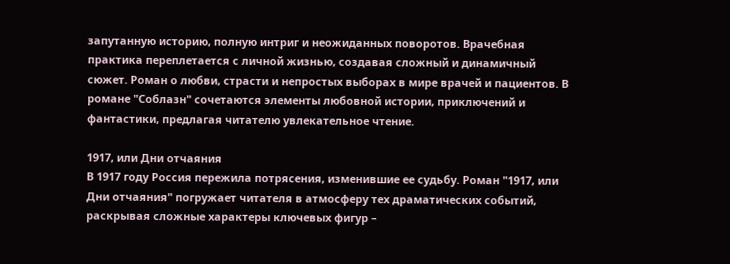запутанную историю, полную интриг и неожиданных поворотов. Врачебная практика переплетается с личной жизнью, создавая сложный и динамичный сюжет. Роман о любви, страсти и непростых выборах в мире врачей и пациентов. В романе "Соблазн" сочетаются элементы любовной истории, приключений и фантастики, предлагая читателю увлекательное чтение.

1917, или Дни отчаяния
В 1917 году Россия пережила потрясения, изменившие ее судьбу. Роман "1917, или Дни отчаяния" погружает читателя в атмосферу тех драматических событий, раскрывая сложные характеры ключевых фигур –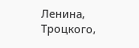Ленина, Троцкого,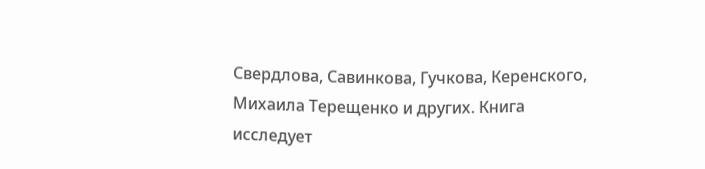Свердлова, Савинкова, Гучкова, Керенского, Михаила Терещенко и других. Книга исследует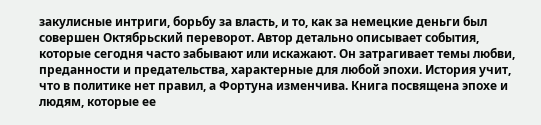закулисные интриги, борьбу за власть, и то, как за немецкие деньги был совершен Октябрьский переворот. Автор детально описывает события, которые сегодня часто забывают или искажают. Он затрагивает темы любви, преданности и предательства, характерные для любой эпохи. История учит, что в политике нет правил, а Фортуна изменчива. Книга посвящена эпохе и людям, которые ее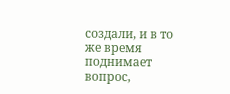создали, и в то же время поднимает вопрос,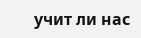учит ли нас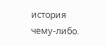история чему-либо.